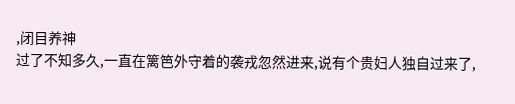,闭目养神
过了不知多久,一直在篱笆外守着的袭戎忽然进来,说有个贵妇人独自过来了,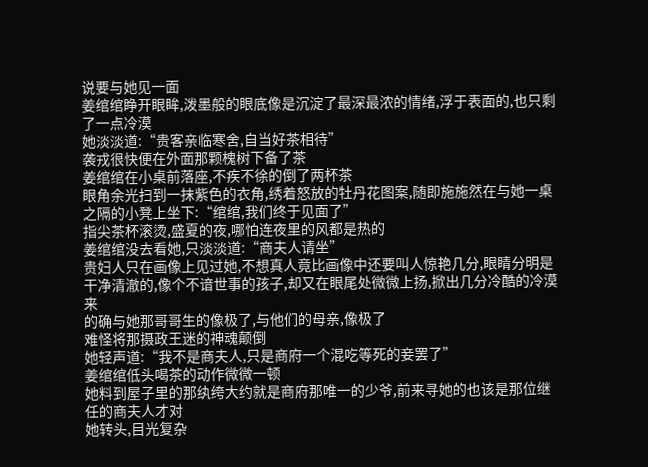说要与她见一面
姜绾绾睁开眼眸,泼墨般的眼底像是沉淀了最深最浓的情绪,浮于表面的,也只剩了一点冷漠
她淡淡道:“贵客亲临寒舍,自当好茶相待”
袭戎很快便在外面那颗槐树下备了茶
姜绾绾在小桌前落座,不疾不徐的倒了两杯茶
眼角余光扫到一抹紫色的衣角,绣着怒放的牡丹花图案,随即施施然在与她一桌之隔的小凳上坐下:“绾绾,我们终于见面了”
指尖茶杯滚烫,盛夏的夜,哪怕连夜里的风都是热的
姜绾绾没去看她,只淡淡道:“商夫人请坐”
贵妇人只在画像上见过她,不想真人竟比画像中还要叫人惊艳几分,眼睛分明是干净清澈的,像个不谙世事的孩子,却又在眼尾处微微上扬,掀出几分冷酷的冷漠来
的确与她那哥哥生的像极了,与他们的母亲,像极了
难怪将那摄政王迷的神魂颠倒
她轻声道:“我不是商夫人,只是商府一个混吃等死的妾罢了”
姜绾绾低头喝茶的动作微微一顿
她料到屋子里的那纨绔大约就是商府那唯一的少爷,前来寻她的也该是那位继任的商夫人才对
她转头,目光复杂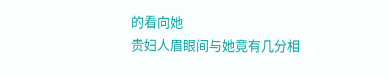的看向她
贵妇人眉眼间与她竟有几分相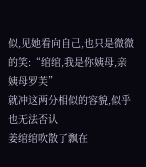似,见她看向自己,也只是微微的笑:“绾绾,我是你姨母,亲姨母罗芙”
就冲这两分相似的容貌,似乎也无法否认
姜绾绾吹散了飘在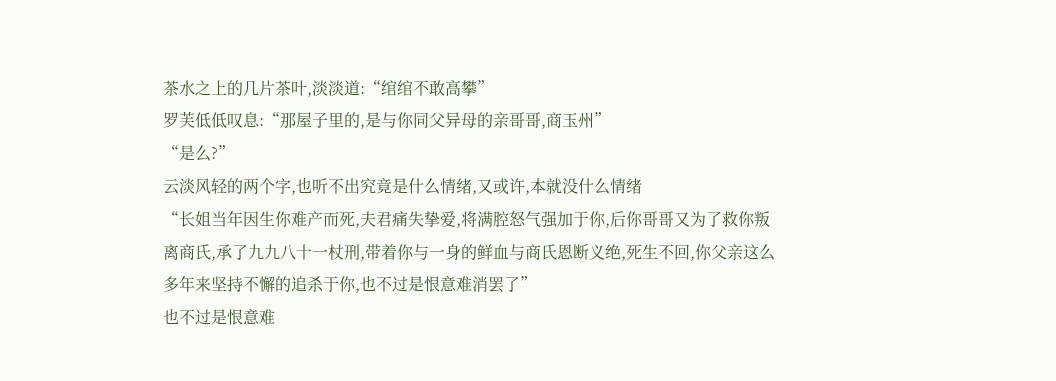茶水之上的几片茶叶,淡淡道:“绾绾不敢高攀”
罗芙低低叹息:“那屋子里的,是与你同父异母的亲哥哥,商玉州”
“是么?”
云淡风轻的两个字,也听不出究竟是什么情绪,又或许,本就没什么情绪
“长姐当年因生你难产而死,夫君痛失挚爱,将满腔怒气强加于你,后你哥哥又为了救你叛离商氏,承了九九八十一杖刑,带着你与一身的鲜血与商氏恩断义绝,死生不回,你父亲这么多年来坚持不懈的追杀于你,也不过是恨意难消罢了”
也不过是恨意难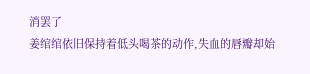消罢了
姜绾绾依旧保持着低头喝茶的动作,失血的唇瓣却始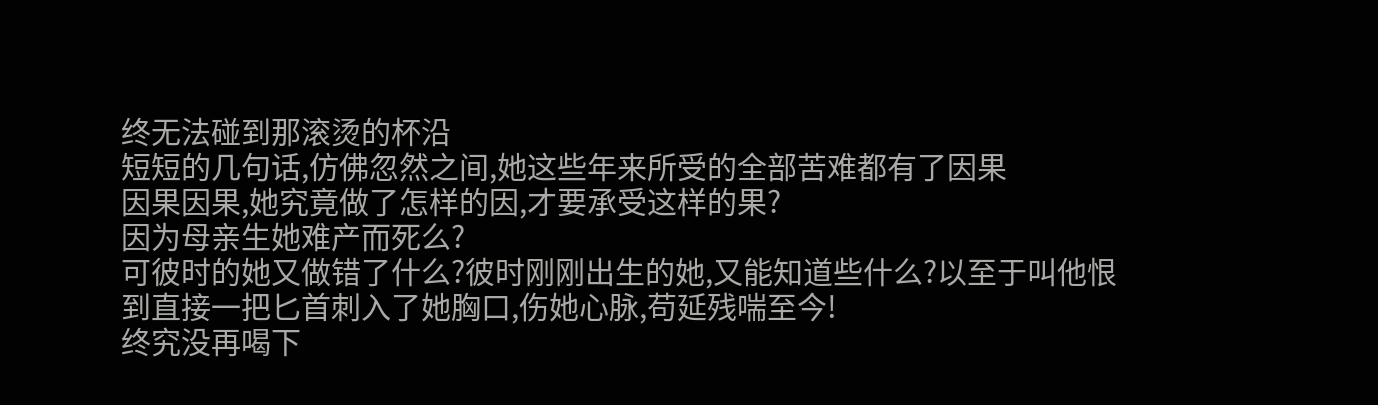终无法碰到那滚烫的杯沿
短短的几句话,仿佛忽然之间,她这些年来所受的全部苦难都有了因果
因果因果,她究竟做了怎样的因,才要承受这样的果?
因为母亲生她难产而死么?
可彼时的她又做错了什么?彼时刚刚出生的她,又能知道些什么?以至于叫他恨到直接一把匕首刺入了她胸口,伤她心脉,苟延残喘至今!
终究没再喝下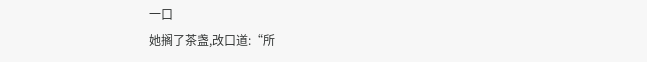一口
她搁了茶盏,改口道:“所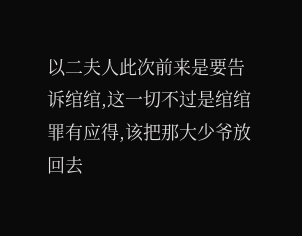以二夫人此次前来是要告诉绾绾,这一切不过是绾绾罪有应得,该把那大少爷放回去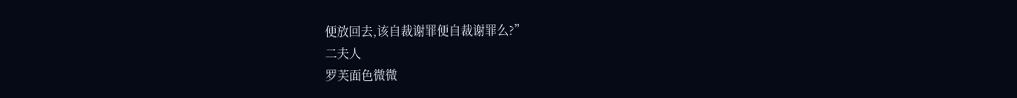便放回去,该自裁谢罪便自裁谢罪么?”
二夫人
罗芙面色微微